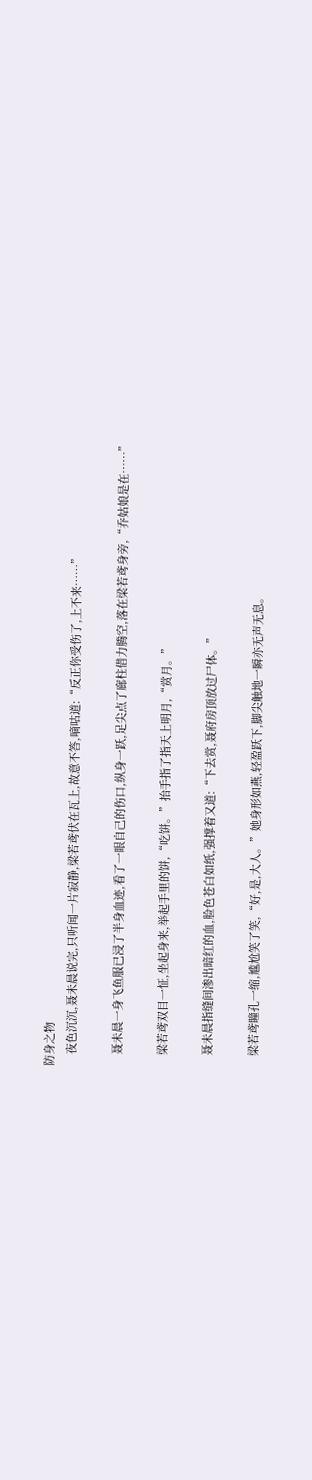防身之物
    夜色沉沉,聂未晨说完,只听闻一片寂静,梁若鸢伏在瓦上,故意不答,嘀咕道:“反正你受伤了,上不来……”

    聂未晨一身飞鱼服已浸了半身血迹,看了一眼自己的伤口,纵身一跃,足尖点了廊柱借力腾空,落在梁若鸢身旁,“乔姑娘是在……”

    梁若鸢双目一怔,坐起身来,举起手里的饼,“吃饼。”抬手指了指天上明月,“赏月。”

    聂未晨指缝间渗出暗红的血,脸色苍白如纸,强撑着又道:“下去赏,聂府房顶放过尸体。”

    梁若鸢瞳孔一缩,尴尬笑了笑,“好,是,大人。”她身形如燕,轻盈跃下,脚尖触地一瞬亦无声无息。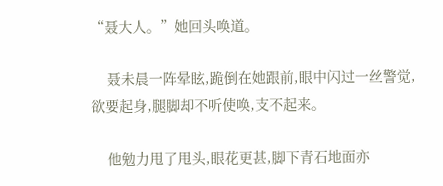“聂大人。”她回头唤道。

    聂未晨一阵晕眩,跪倒在她跟前,眼中闪过一丝警觉,欲要起身,腿脚却不听使唤,支不起来。

    他勉力甩了甩头,眼花更甚,脚下青石地面亦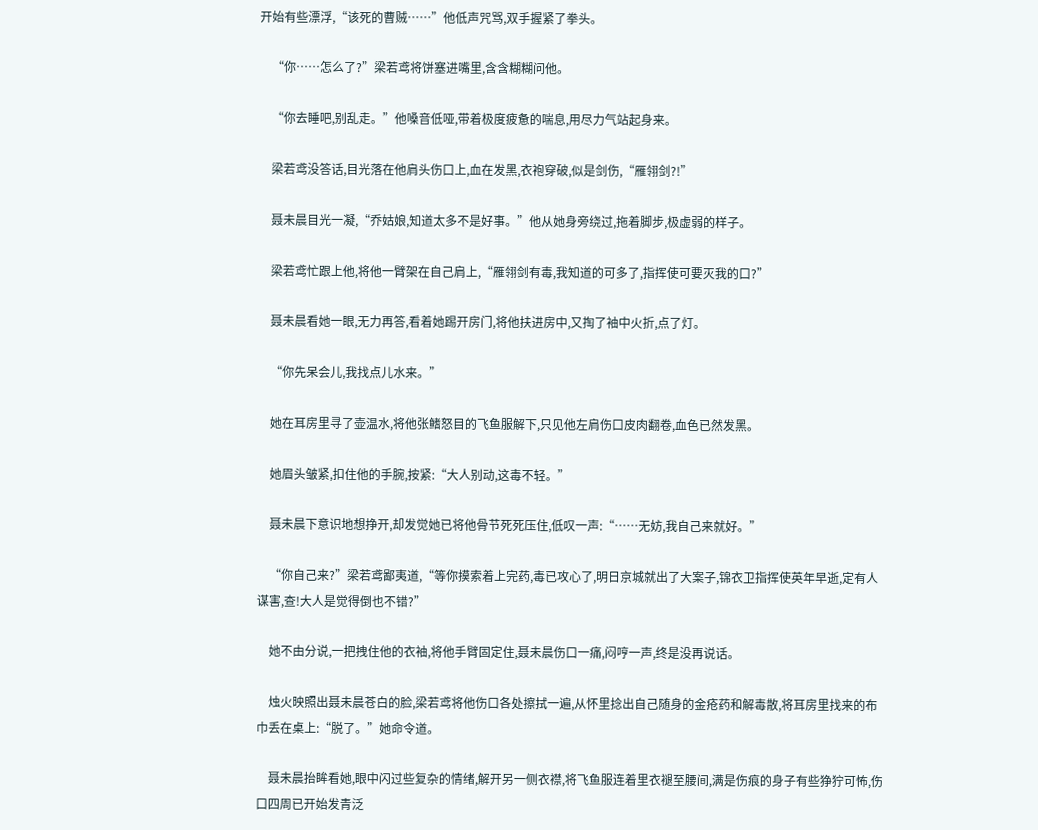开始有些漂浮,“该死的曹贼……”他低声咒骂,双手握紧了拳头。

    “你……怎么了?”梁若鸢将饼塞进嘴里,含含糊糊问他。

    “你去睡吧,别乱走。”他嗓音低哑,带着极度疲惫的喘息,用尽力气站起身来。

    梁若鸢没答话,目光落在他肩头伤口上,血在发黑,衣袍穿破,似是剑伤,“雁翎剑?!”

    聂未晨目光一凝,“乔姑娘,知道太多不是好事。”他从她身旁绕过,拖着脚步,极虚弱的样子。

    梁若鸢忙跟上他,将他一臂架在自己肩上,“雁翎剑有毒,我知道的可多了,指挥使可要灭我的口?”

    聂未晨看她一眼,无力再答,看着她踢开房门,将他扶进房中,又掏了袖中火折,点了灯。

    “你先呆会儿,我找点儿水来。”

    她在耳房里寻了壶温水,将他张鳍怒目的飞鱼服解下,只见他左肩伤口皮肉翻卷,血色已然发黑。

    她眉头皱紧,扣住他的手腕,按紧:“大人别动,这毒不轻。”

    聂未晨下意识地想挣开,却发觉她已将他骨节死死压住,低叹一声:“……无妨,我自己来就好。”

    “你自己来?”梁若鸢鄙夷道,“等你摸索着上完药,毒已攻心了,明日京城就出了大案子,锦衣卫指挥使英年早逝,定有人谋害,查!大人是觉得倒也不错?”

    她不由分说,一把拽住他的衣袖,将他手臂固定住,聂未晨伤口一痛,闷哼一声,终是没再说话。

    烛火映照出聂未晨苍白的脸,梁若鸢将他伤口各处擦拭一遍,从怀里捻出自己随身的金疮药和解毒散,将耳房里找来的布巾丢在桌上:“脱了。”她命令道。

    聂未晨抬眸看她,眼中闪过些复杂的情绪,解开另一侧衣襟,将飞鱼服连着里衣褪至腰间,满是伤痕的身子有些狰狞可怖,伤口四周已开始发青泛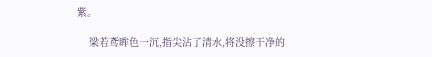紫。

    梁若鸢眸色一沉,指尖沾了清水,将没擦干净的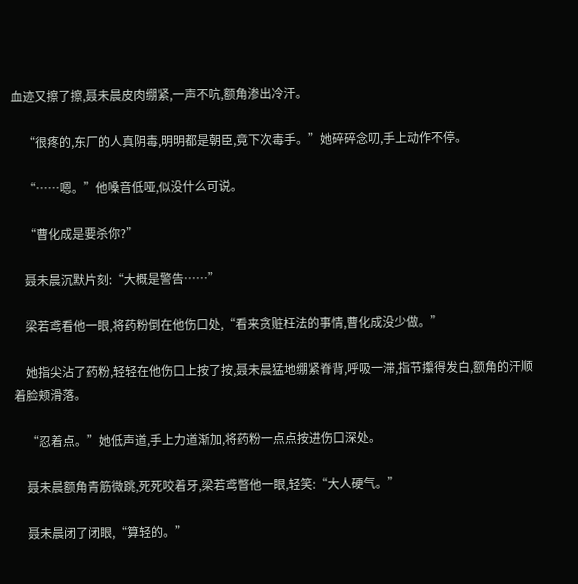血迹又擦了擦,聂未晨皮肉绷紧,一声不吭,额角渗出冷汗。

    “很疼的,东厂的人真阴毒,明明都是朝臣,竟下次毒手。”她碎碎念叨,手上动作不停。

    “……嗯。”他嗓音低哑,似没什么可说。

    “曹化成是要杀你?”

    聂未晨沉默片刻:“大概是警告……”

    梁若鸢看他一眼,将药粉倒在他伤口处,“看来贪赃枉法的事情,曹化成没少做。”

    她指尖沾了药粉,轻轻在他伤口上按了按,聂未晨猛地绷紧脊背,呼吸一滞,指节攥得发白,额角的汗顺着脸颊滑落。

    “忍着点。”她低声道,手上力道渐加,将药粉一点点按进伤口深处。

    聂未晨额角青筋微跳,死死咬着牙,梁若鸢瞥他一眼,轻笑:“大人硬气。”

    聂未晨闭了闭眼,“算轻的。”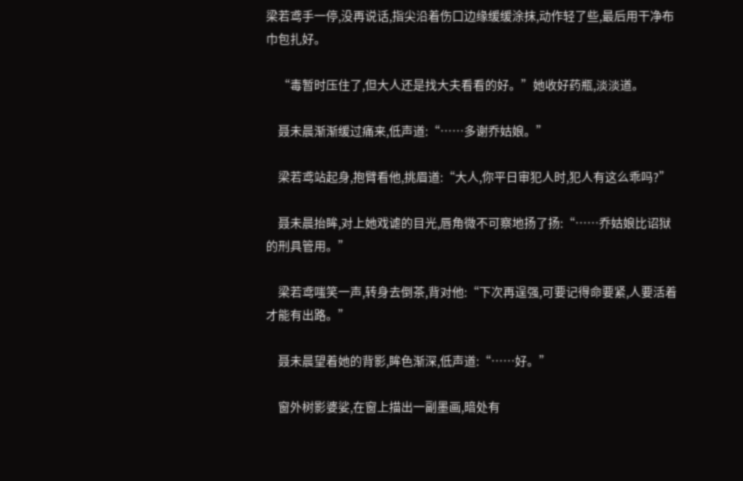梁若鸢手一停,没再说话,指尖沿着伤口边缘缓缓涂抹,动作轻了些,最后用干净布巾包扎好。

    “毒暂时压住了,但大人还是找大夫看看的好。”她收好药瓶,淡淡道。

    聂未晨渐渐缓过痛来,低声道:“……多谢乔姑娘。”

    梁若鸢站起身,抱臂看他,挑眉道:“大人,你平日审犯人时,犯人有这么乖吗?”

    聂未晨抬眸,对上她戏谑的目光,唇角微不可察地扬了扬:“……乔姑娘比诏狱的刑具管用。”

    梁若鸢嗤笑一声,转身去倒茶,背对他:“下次再逞强,可要记得命要紧,人要活着才能有出路。”

    聂未晨望着她的背影,眸色渐深,低声道:“……好。”

    窗外树影婆娑,在窗上描出一副墨画,暗处有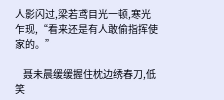人影闪过,梁若鸢目光一顿,寒光乍现,“看来还是有人敢偷指挥使家的。”

    聂未晨缓缓握住枕边绣春刀,低笑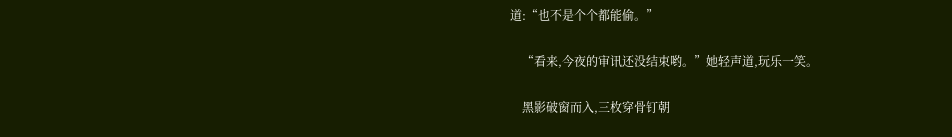道:“也不是个个都能偷。”

    “看来,今夜的审讯还没结束哟。”她轻声道,玩乐一笑。

    黑影破窗而入,三枚穿骨钉朝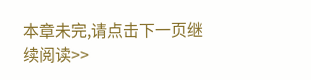本章未完,请点击下一页继续阅读>>